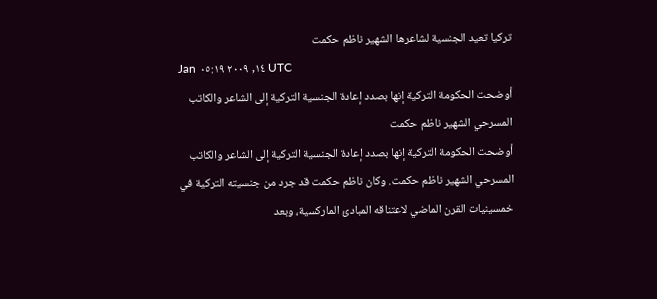تركيا تعيد الجنسية لشاعرها الشهير ناظم حكمت
Jan ١٤, ٢٠٠٩ ٠٥:١٩ UTC
أوضحت الحكومة التركية إنها بصدد إعادة الجنسية التركية إلى الشاعر والكاتب المسرحي الشهير ناظم حكمت
أوضحت الحكومة التركية إنها بصدد إعادة الجنسية التركية إلى الشاعر والكاتب المسرحي الشهير ناظم حكمت. وكان ناظم حكمت قد جرد من جنسيته التركية في خمسينيات القرن الماضي لاعتناقه المبادئ الماركسية، وبعد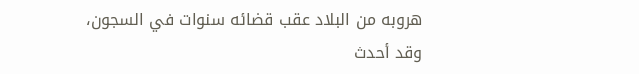هروبه من البلاد عقب قضائه سنوات في السجون، وقد أحدث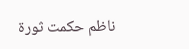ناظم حكمت ثورة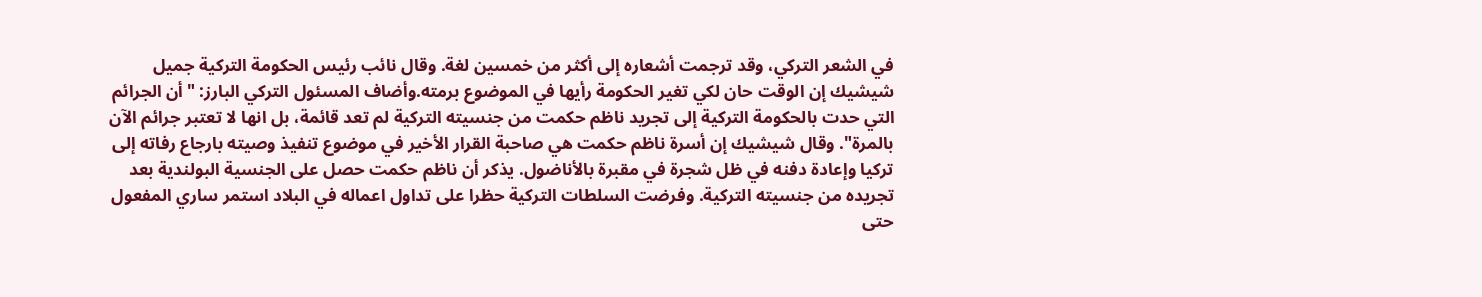في الشعر التركي، وقد ترجمت أشعاره إلى أكثر من خمسين لغة. وقال نائب رئيس الحكومة التركية جميل شيشيك إن الوقت حان لكي تغير الحكومة رأيها في الموضوع برمته.وأضاف المسئول التركي البارز: "أن الجرائم التي حدت بالحكومة التركية إلى تجريد ناظم حكمت من جنسيته التركية لم تعد قائمة، بل انها لا تعتبر جرائم الآن بالمرة". وقال شيشيك إن أسرة ناظم حكمت هي صاحبة القرار الأخير في موضوع تنفيذ وصيته بارجاع رفاته إلى تركيا وإعادة دفنه في ظل شجرة في مقبرة بالأناضول. يذكر أن ناظم حكمت حصل على الجنسية البولندية بعد تجريده من جنسيته التركية. وفرضت السلطات التركية حظرا على تداول اعماله في البلاد استمر ساري المفعول حتى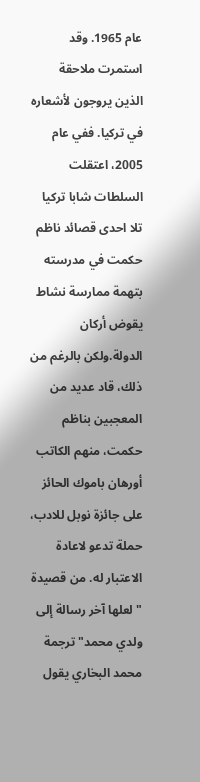عام 1965. وقد استمرت ملاحقة الذين يروجون لأشعاره في تركيا. ففي عام 2005، اعتقلت السلطات شابا تركيا تلا احدى قصائد ناظم حكمت في مدرسته بتهمة ممارسة نشاط يقوض أركان الدولة.ولكن بالرغم من ذلك، قاد عديد من المعجبين بناظم حكمت، منهم الكاتب أورهان باموك الحائز على جائزة نوبل للادب، حملة تدعو لاعادة الاعتبار له. من قصيدة "لعلها آخر رسالة إلى ولدي محمد" ترجمة محمد البخاري يقول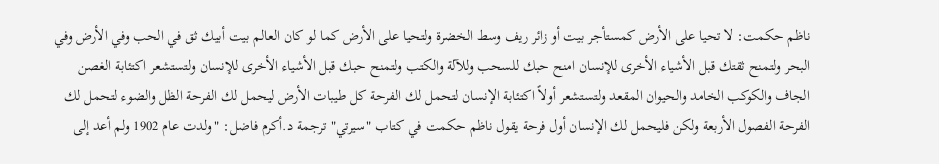ناظم حكمت: لا تحيا على الأرض كمستأجر بيت أو زائر ريف وسط الخضرة ولتحيا على الأرض كما لو كان العالم بيت أبيك ثق في الحب وفي الأرض وفي البحر ولتمنح ثقتك قبل الأشياء الأخرى للإنسان امنح حبك للسحب وللآلة والكتب ولتمنح حبك قبل الأشياء الأخرى للإنسان ولتستشعر اكتئابة الغصن الجاف والكوكب الخامد والحيوان المقعد ولتستشعر أولاً اكتئابة الإنسان لتحمل لك الفرحة كل طيبات الأرض ليحمل لك الفرحة الظل والضوء لتحمل لك الفرحة الفصول الأربعة ولكن فليحمل لك الإنسان أول فرحة يقول ناظم حكمت في كتاب "سيرتي" ترجمة د.أكرم فاضل: "ولدت عام 1902 ولم أعد إلى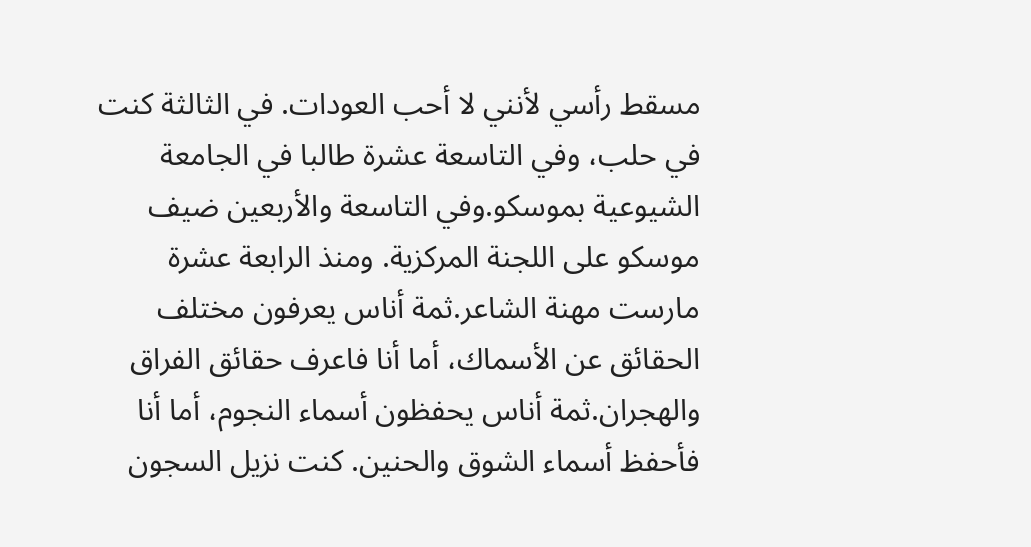مسقط رأسي لأنني لا أحب العودات. في الثالثة كنت في حلب، وفي التاسعة عشرة طالبا في الجامعة الشيوعية بموسكو.وفي التاسعة والأربعين ضيف موسكو على اللجنة المركزية. ومنذ الرابعة عشرة مارست مهنة الشاعر.ثمة أناس يعرفون مختلف الحقائق عن الأسماك، أما أنا فاعرف حقائق الفراق والهجران.ثمة أناس يحفظون أسماء النجوم، أما أنا فأحفظ أسماء الشوق والحنين. كنت نزيل السجون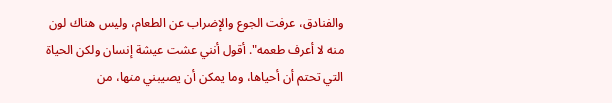والفنادق، عرفت الجوع والإضراب عن الطعام، وليس هناك لون منه لا أعرف طعمه". أقول أنني عشت عيشة إنسان ولكن الحياة التي تحتم أن أحياها، وما يمكن أن يصيبني منها، من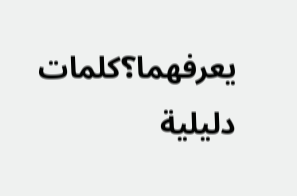يعرفهما؟كلمات دليلية